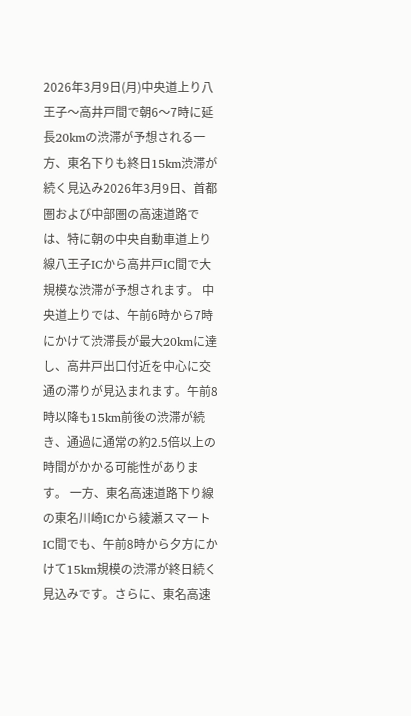2026年3月9日(月)中央道上り八王子〜高井戸間で朝6〜7時に延長20kmの渋滞が予想される一方、東名下りも終日15km渋滞が続く見込み2026年3月9日、首都圏および中部圏の高速道路では、特に朝の中央自動車道上り線八王子ICから高井戸IC間で大規模な渋滞が予想されます。 中央道上りでは、午前6時から7時にかけて渋滞長が最大20kmに達し、高井戸出口付近を中心に交通の滞りが見込まれます。午前8時以降も15km前後の渋滞が続き、通過に通常の約2.5倍以上の時間がかかる可能性があります。 一方、東名高速道路下り線の東名川崎ICから綾瀬スマートIC間でも、午前8時から夕方にかけて15km規模の渋滞が終日続く見込みです。さらに、東名高速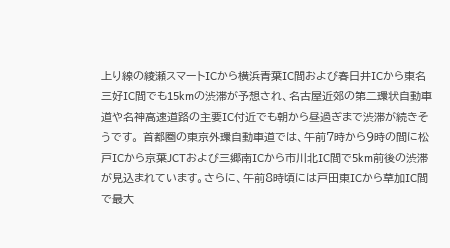上り線の綾瀬スマートICから横浜青葉IC間および春日井ICから東名三好IC間でも15kmの渋滞が予想され、名古屋近郊の第二環状自動車道や名神高速道路の主要IC付近でも朝から昼過ぎまで渋滞が続きそうです。 首都圏の東京外環自動車道では、午前7時から9時の間に松戸ICから京葉JCTおよび三郷南ICから市川北IC間で5km前後の渋滞が見込まれています。さらに、午前8時頃には戸田東ICから草加IC間で最大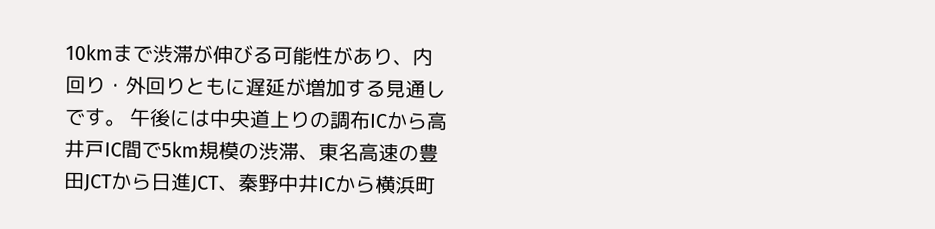10kmまで渋滞が伸びる可能性があり、内回り・外回りともに遅延が増加する見通しです。 午後には中央道上りの調布ICから高井戸IC間で5km規模の渋滞、東名高速の豊田JCTから日進JCT、秦野中井ICから横浜町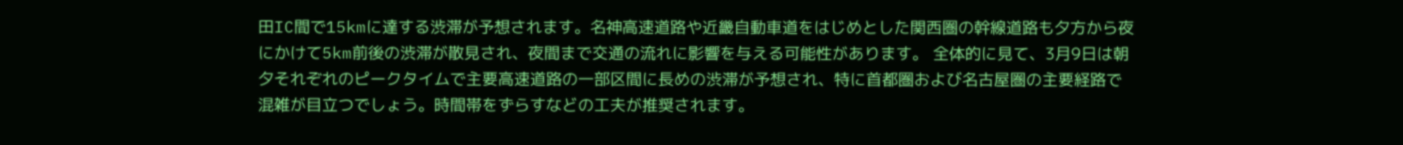田IC間で15kmに達する渋滞が予想されます。名神高速道路や近畿自動車道をはじめとした関西圏の幹線道路も夕方から夜にかけて5km前後の渋滞が散見され、夜間まで交通の流れに影響を与える可能性があります。 全体的に見て、3月9日は朝夕それぞれのピークタイムで主要高速道路の一部区間に長めの渋滞が予想され、特に首都圏および名古屋圏の主要経路で混雑が目立つでしょう。時間帯をずらすなどの工夫が推奨されます。